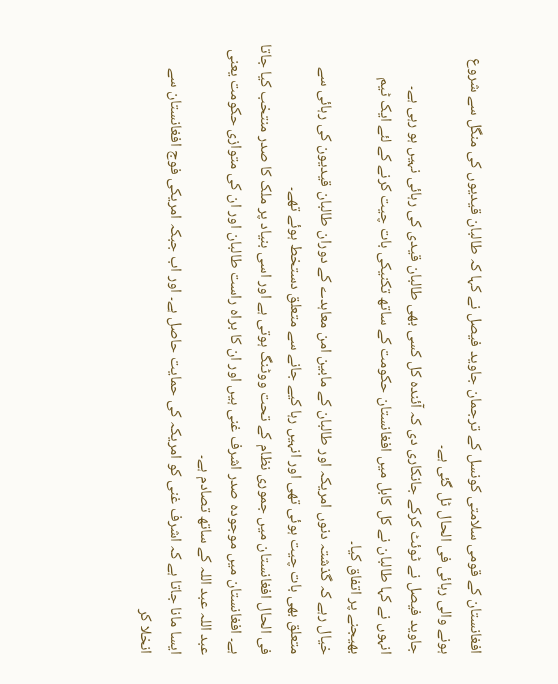افغانستان کے قومی سلامتی کونسل کے ترجمان جاوید فیصل نے کہا کہ طالبان قیدیوں کی منگل سے شروع ہونے والی رہائی فی الحال ٹل گئی ہے۔
جاوید فیصل نے ٹوئٹ کرکے جانکاری دی کہ آئندہ کل کسی بھی طالبان قیدی کی رہائی نہیں ہو رہی ہے۔
انہوں نے کہا طالبان نے کل کابل میں افغانستان حکومت کے ساتھ تکنیکی بات چیت کرنے کے لئے ایک ٹیم بھیجنے پر اتفاق کیا۔
خیال رہے کہ گذشتہ دنوں امریکہ اور طالبان کے مابین امن معاہدے کے دوران طالبان قیدیون کی رہائی سے متعلق بھی بات چیت ہوئی تھی اور انہیں رہا کیے جانے سے متعلق دستخط ہوئے تھے۔
فی الحال افغانستان میں جموری نظام کے تحت ووٹنگ ہوتی ہے اور اسی بنیاد پر ملک کا صدر منتخب کیا جاتا ہے۔ افغانستان میں موجودہ صدر اشرف غنی ہیں اور ان کا براہ راست طالبان اور ان کی متوازی حکومت یعنی عبد اللہ عبد اللہ کے ساتھ تصادم ہے۔
ایسا مانا جاتا ہے کہ اشرف غنی کو امریکہ کی حمایت حاصل ہے۔ اور اب جبکہ امریکی فوج افغانستان سے انخلا کر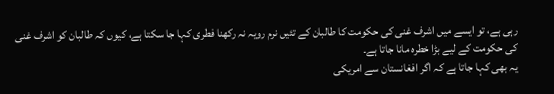رہی ہے، تو ایسے میں اشرف غنی کی حکومت کا طالبان کے تئیں نرم رویہ نہ رکھنا فطری کہا جا سکتا ہے، کیوں کہ طالبان کو اشرف غنی کی حکومت کے لیے بڑا خطرہ مانا جاتا ہے۔
یہ بھی کہا جاتا ہے کہ اگر افغانستان سے امریکی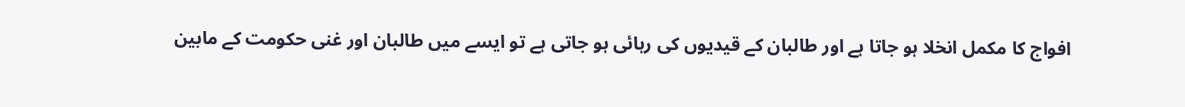افواج کا مکمل انخلا ہو جاتا ہے اور طالبان کے قیدیوں کی رہائی ہو جاتی ہے تو ایسے میں طالبان اور غنی حکومت کے مابین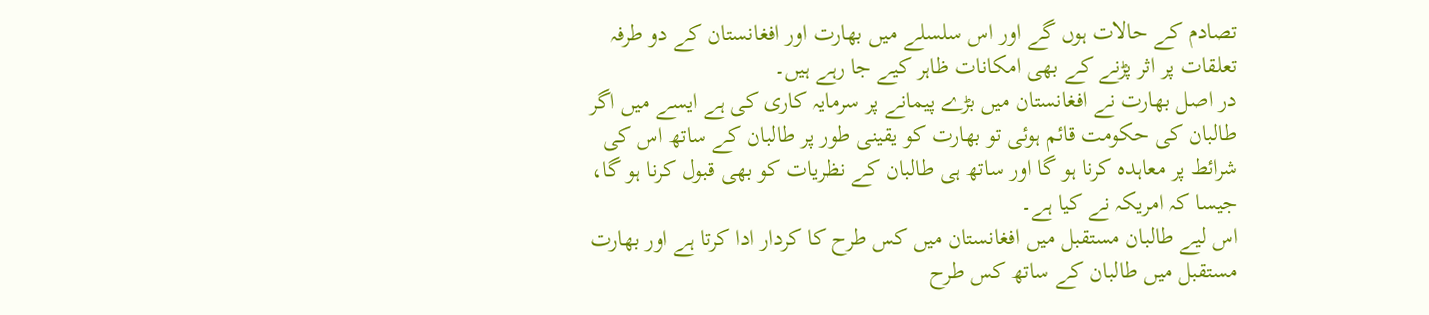تصادم کے حالات ہوں گے اور اس سلسلے میں بھارت اور افغانستان کے دو طرفہ تعلقات پر اثر پڑنے کے بھی امکانات ظاہر کیے جا رہے ہیں۔
در اصل بھارت نے افغانستان میں بڑے پیمانے پر سرمایہ کاری کی ہے ایسے میں اگر طالبان کی حکومت قائم ہوئی تو بھارت کو یقینی طور پر طالبان کے ساتھ اس کی شرائط پر معاہدہ کرنا ہو گا اور ساتھ ہی طالبان کے نظریات کو بھی قبول کرنا ہو گا، جیسا کہ امریکہ نے کیا ہے۔
اس لیے طالبان مستقبل میں افغانستان میں کس طرح کا کردار ادا کرتا ہے اور بھارت مستقبل میں طالبان کے ساتھ کس طرح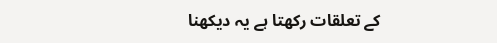کے تعلقات رکھتا ہے یہ دیکھنا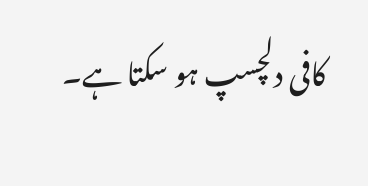کافی دلچسپ ہو سکتا ہے۔